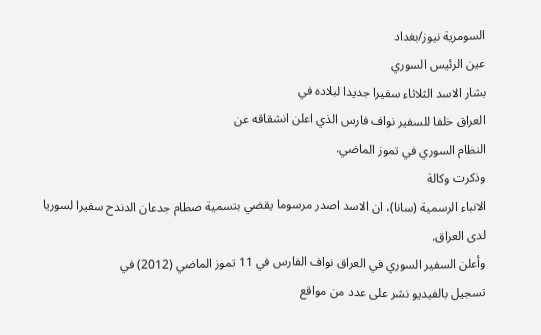السومرية نيوز/بغداد
عين الرئيس السوري
بشار الاسد الثلاثاء سفيرا جديدا لبلاده في
العراق خلفا للسفير نواف فارس الذي اعلن انشقاقه عن
النظام السوري في تموز الماضي.
وذكرت وكالة
الانباء الرسمية (سانا)، ان الاسد اصدر مرسوما يقضي بتسمية صطام جدعان الدندح سفيرا لسوريا لدى العراق.
وأعلن السفير السوري في العراق نواف الفارس في 11 تموز الماضي (2012) في
تسجيل بالفيديو نشر على عدد من مواقع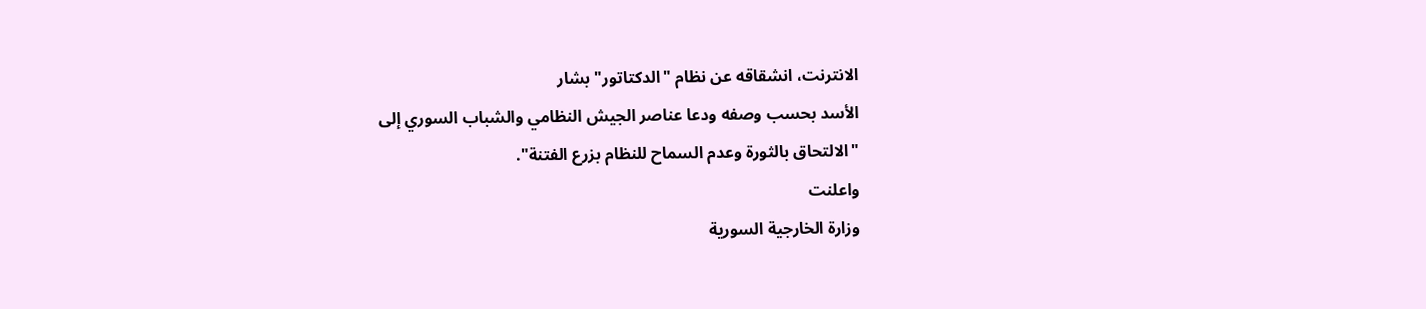الانترنت، انشقاقه عن نظام "الدكتاتور" بشار
الأسد بحسب وصفه ودعا عناصر الجيش النظامي والشباب السوري إلى
"الالتحاق بالثورة وعدم السماح للنظام بزرع الفتنة".
واعلنت
وزارة الخارجية السورية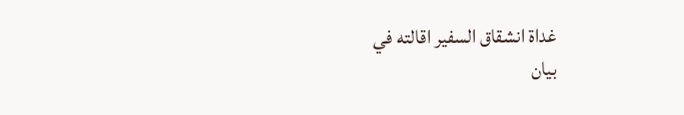غداة انشقاق السفير اقالته في
بيان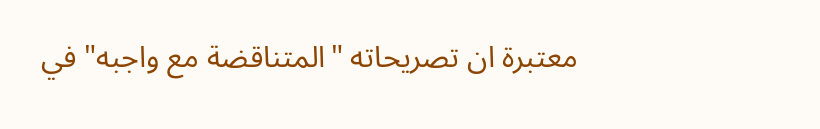معتبرة ان تصريحاته "المتناقضة مع واجبه" في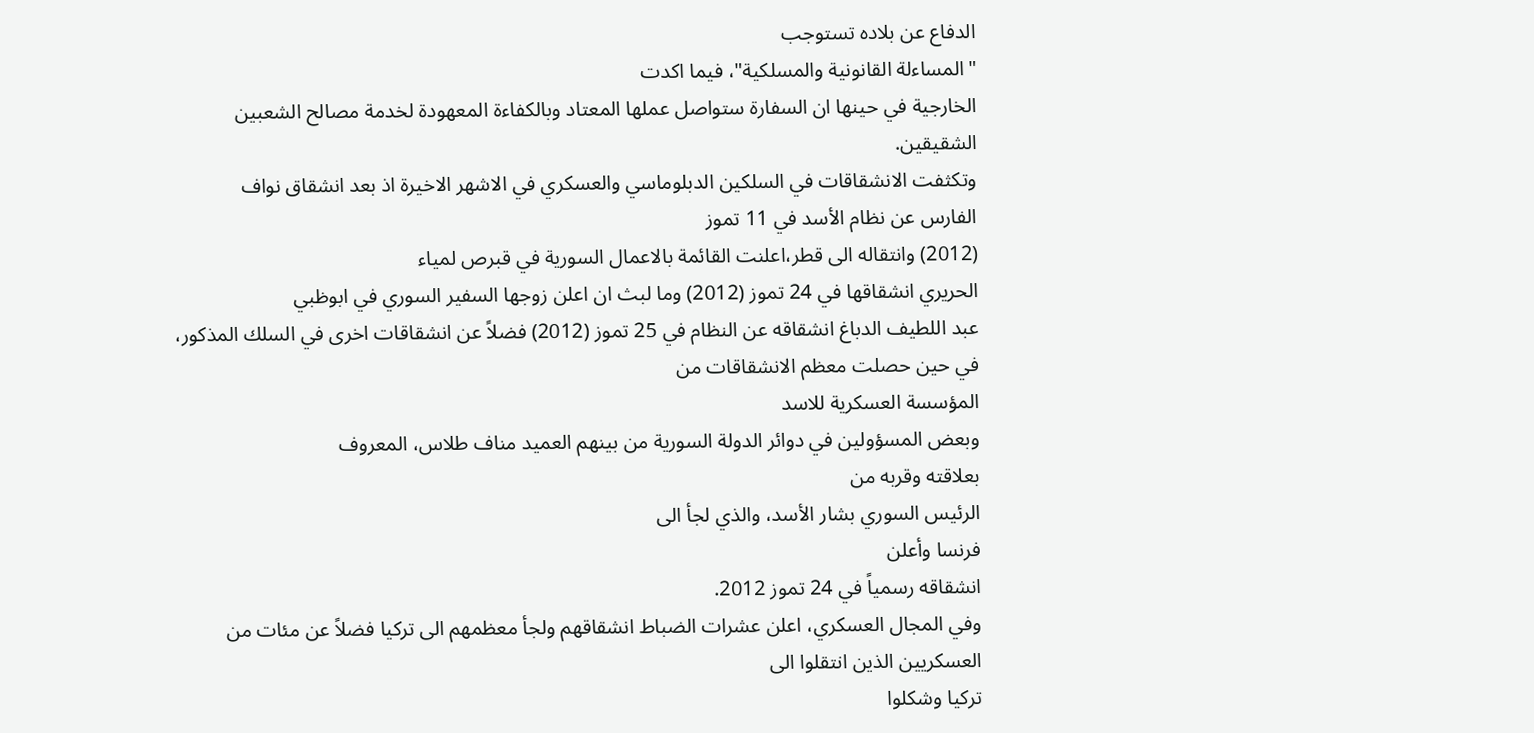الدفاع عن بلاده تستوجب
"المساءلة القانونية والمسلكية"، فيما اكدت
الخارجية في حينها ان السفارة ستواصل عملها المعتاد وبالكفاءة المعهودة لخدمة مصالح الشعبين الشقيقين.
وتكثفت الانشقاقات في السلكين الدبلوماسي والعسكري في الاشهر الاخيرة اذ بعد انشقاق نواف
الفارس عن نظام الأسد في 11 تموز
(2012) وانتقاله الى قطر،اعلنت القائمة بالاعمال السورية في قبرص لمياء
الحريري انشقاقها في 24 تموز (2012) وما لبث ان اعلن زوجها السفير السوري في ابوظبي
عبد اللطيف الدباغ انشقاقه عن النظام في 25 تموز (2012) فضلاً عن انشقاقات اخرى في السلك المذكور، في حين حصلت معظم الانشقاقات من
المؤسسة العسكرية للاسد
وبعض المسؤولين في دوائر الدولة السورية من بينهم العميد مناف طلاس، المعروف
بعلاقته وقربه من
الرئيس السوري بشار الأسد، والذي لجأ الى
فرنسا وأعلن
انشقاقه رسمياً في 24 تموز 2012.
وفي المجال العسكري، اعلن عشرات الضباط انشقاقهم ولجأ معظمهم الى تركيا فضلاً عن مئات من العسكريين الذين انتقلوا الى
تركيا وشكلوا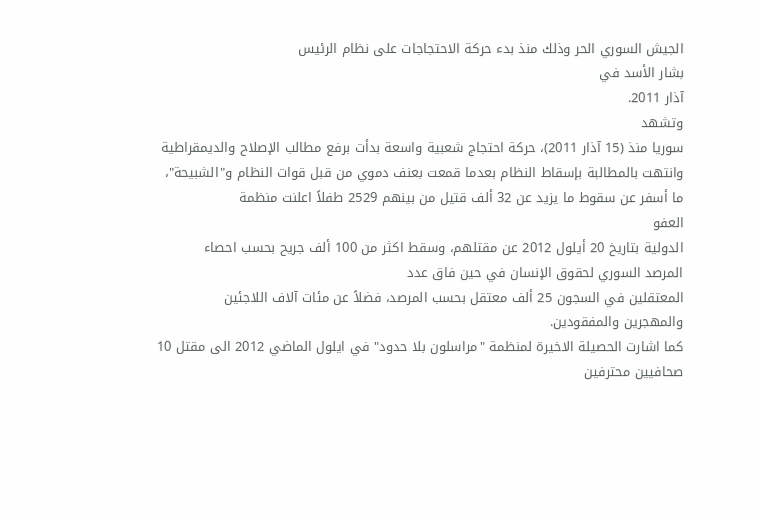الجيش السوري الحر وذلك منذ بدء حركة الاحتجاجات على نظام الرئيس
بشار الأسد في
آذار 2011.
وتشهد
سوريا منذ (15 آذار 2011)، حركة احتجاج شعبية واسعة بدأت برفع مطالب الإصلاح والديمقراطية
وانتهت بالمطالبة بإسقاط النظام بعدما قمعت بعنف دموي من قبل قوات النظام و"الشبيحة"،
ما أسفر عن سقوط ما يزيد عن 32 ألف قتيل من بينهم 2529 طفلاً اعلنت منظمة
العفو
الدولية بتاريخ 20 أيلول 2012 عن مقتلهم، وسقط اكثر من 100 ألف جريح بحسب احصاء
المرصد السوري لحقوق الإنسان في حين فاق عدد
المعتقلين في السجون 25 ألف معتقل بحسب المرصد، فضلاً عن مئات آلاف اللاجئين
والمهجرين والمفقودين.
كما اشارت الحصيلة الاخيرة لمنظمة "مراسلون بلا حدود" في ايلول الماضي 2012 الى مقتل 10
صحافيين محترفين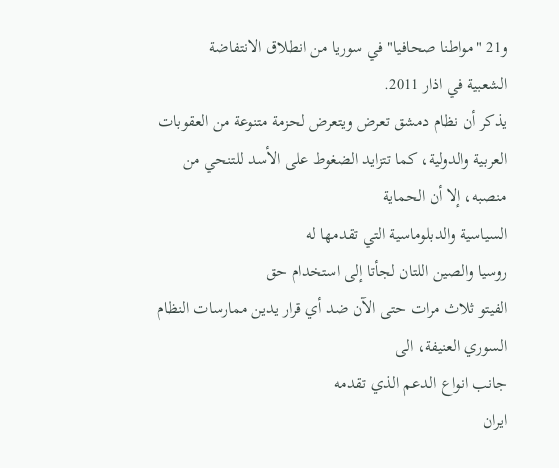و21 "مواطنا صحافيا" في سوريا من انطلاق الانتفاضة
الشعبية في اذار 2011.
يذكر أن نظام دمشق تعرض ويتعرض لحزمة متنوعة من العقوبات
العربية والدولية، كما تتزايد الضغوط على الأسد للتنحي من منصبه، إلا أن الحماية
السياسية والدبلوماسية التي تقدمها له
روسيا والصين اللتان لجأتا إلى استخدام حق
الفيتو ثلاث مرات حتى الآن ضد أي قرار يدين ممارسات النظام السوري العنيفة، الى
جانب انواع الدعم الذي تقدمه
ايران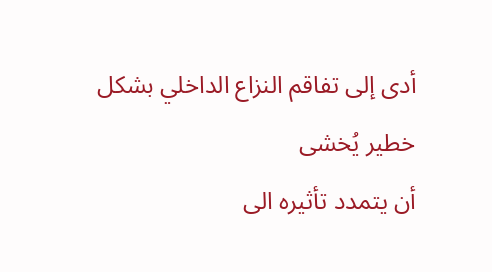أدى إلى تفاقم النزاع الداخلي بشكل خطير يُخشى
أن يتمدد تأثيره الى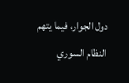دول الجوار، فيما يتهم النظام السوري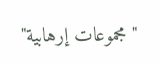"مجموعات إرهابية"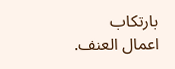بارتكاب اعمال العنف.